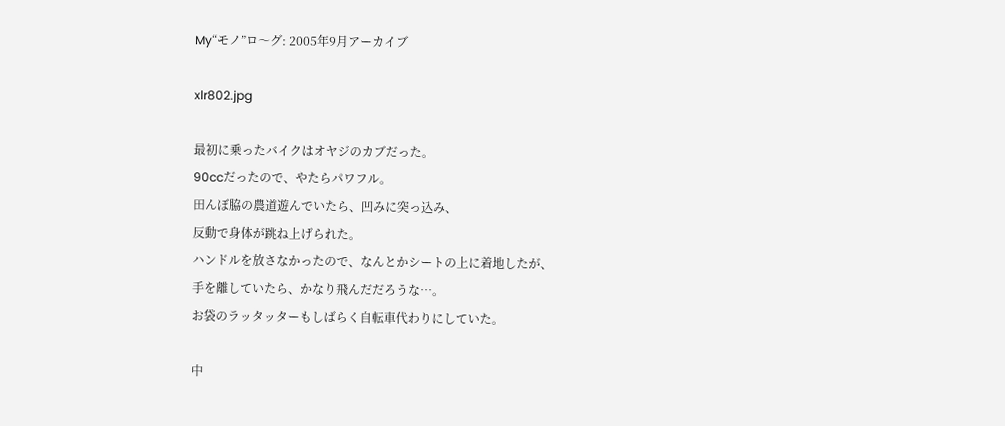My“モノ”ロ〜グ: 2005年9月アーカイブ

xlr802.jpg

最初に乗ったバイクはオヤジのカブだった。
90ccだったので、やたらパワフル。
田んぼ脇の農道遊んでいたら、凹みに突っ込み、
反動で身体が跳ね上げられた。
ハンドルを放さなかったので、なんとかシートの上に着地したが、
手を離していたら、かなり飛んだだろうな…。
お袋のラッタッターもしばらく自転車代わりにしていた。

中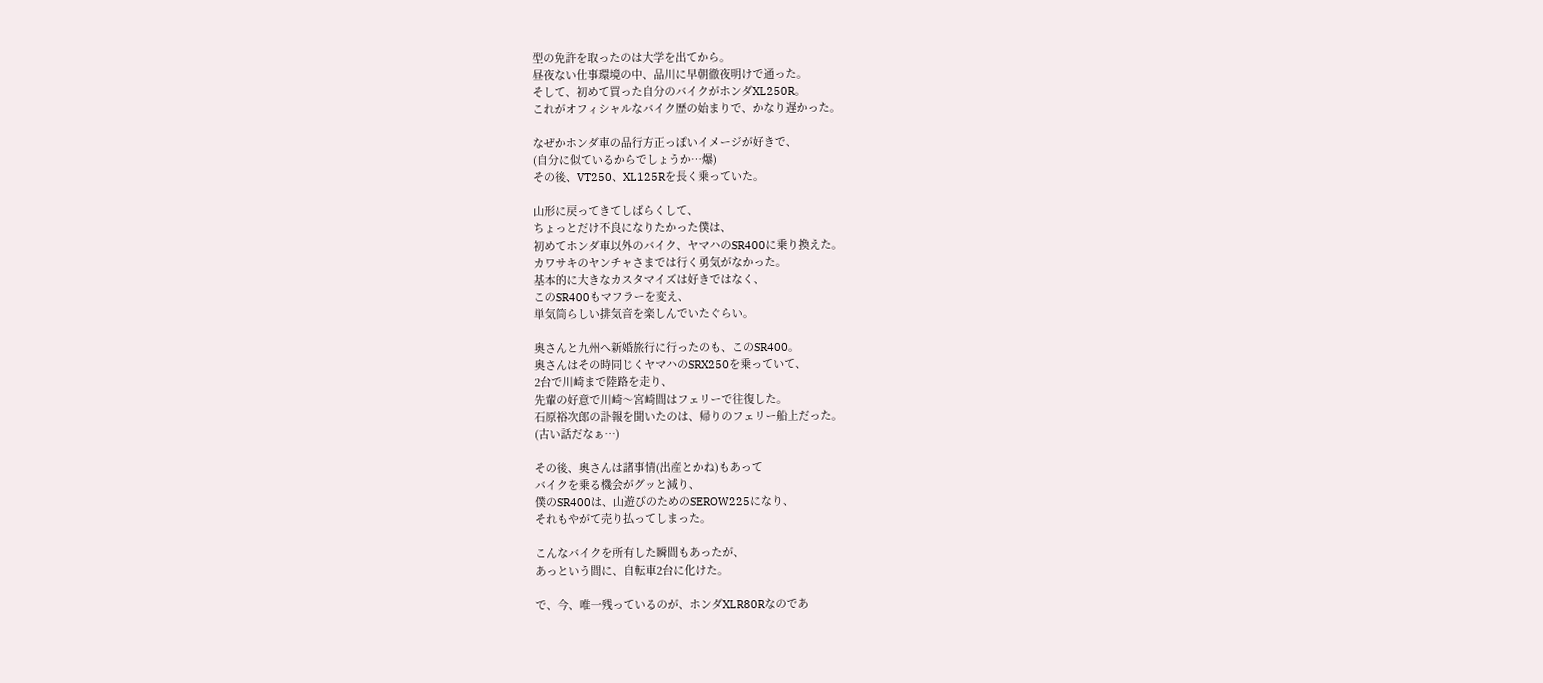型の免許を取ったのは大学を出てから。
昼夜ない仕事環境の中、品川に早朝徹夜明けで通った。
そして、初めて買った自分のバイクがホンダXL250R。
これがオフィシャルなバイク歴の始まりで、かなり遅かった。

なぜかホンダ車の品行方正っぽいイメージが好きで、
(自分に似ているからでしょうか…爆)
その後、VT250、XL125Rを長く乗っていた。

山形に戻ってきてしばらくして、
ちょっとだけ不良になりたかった僕は、
初めてホンダ車以外のバイク、ヤマハのSR400に乗り換えた。
カワサキのヤンチャさまでは行く勇気がなかった。
基本的に大きなカスタマイズは好きではなく、
このSR400もマフラーを変え、
単気筒らしい排気音を楽しんでいたぐらい。

奥さんと九州へ新婚旅行に行ったのも、このSR400。
奥さんはその時同じくヤマハのSRX250を乗っていて、
2台で川崎まで陸路を走り、
先輩の好意で川崎〜宮崎間はフェリーで往復した。
石原裕次郎の訃報を聞いたのは、帰りのフェリー船上だった。
(古い話だなぁ…)

その後、奥さんは諸事情(出産とかね)もあって
バイクを乗る機会がグッと減り、
僕のSR400は、山遊びのためのSEROW225になり、
それもやがて売り払ってしまった。

こんなバイクを所有した瞬間もあったが、
あっという間に、自転車2台に化けた。

で、今、唯一残っているのが、ホンダXLR80Rなのであ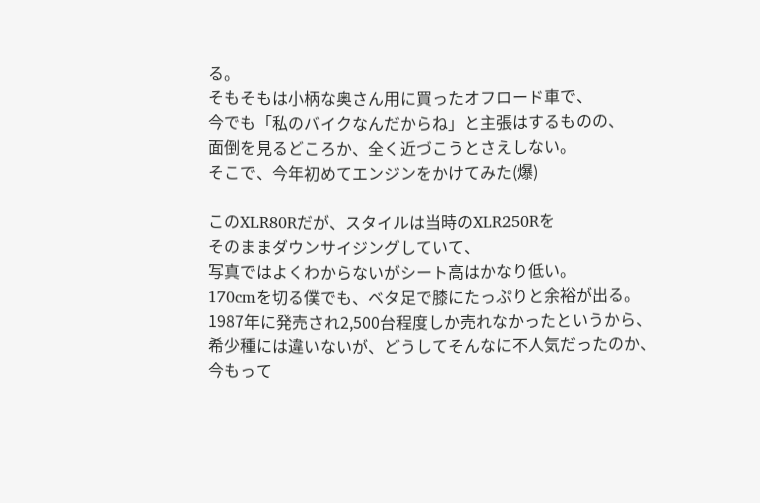る。
そもそもは小柄な奥さん用に買ったオフロード車で、
今でも「私のバイクなんだからね」と主張はするものの、
面倒を見るどころか、全く近づこうとさえしない。
そこで、今年初めてエンジンをかけてみた(爆)

このXLR80Rだが、スタイルは当時のXLR250Rを
そのままダウンサイジングしていて、
写真ではよくわからないがシート高はかなり低い。
170cmを切る僕でも、ベタ足で膝にたっぷりと余裕が出る。
1987年に発売され2,500台程度しか売れなかったというから、
希少種には違いないが、どうしてそんなに不人気だったのか、
今もって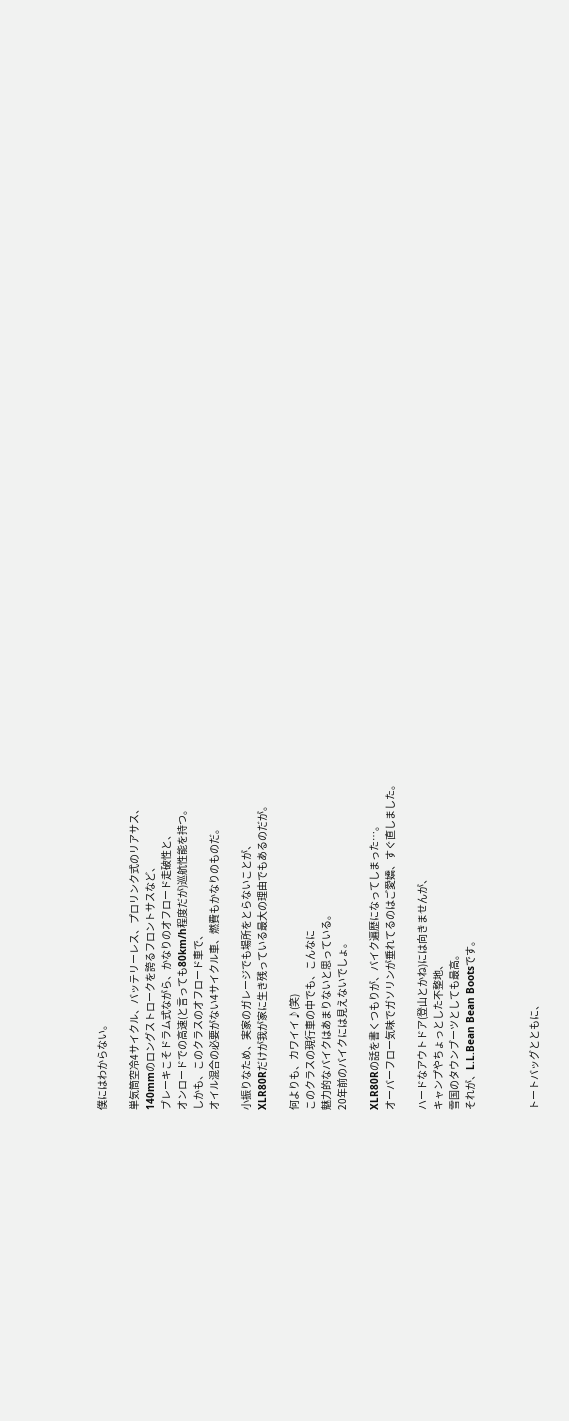僕にはわからない。

単気筒空冷4サイクル、バッテリーレス、プロリンク式のリアサス、
140mmのロングストロークを誇るフロントサスなど、
ブレーキこそドラム式ながら、かなりのオフロード走破性と、
オンロードでの高速(と言っても80km/h程度だが)巡航性能を持つ。
しかも、このクラスのオフロード車で、
オイル混合の必要がない4サイクル車、燃費もかなりのものだ。

小振りなため、実家のガレージでも場所をとらないことが、
XLR80Rだけが我が家に生き残っている最大の理由でもあるのだが。

何よりも、カワイイ♪(笑)
このクラスの現行車の中でも、こんなに
魅力的なバイクはあまりないと思っている。
20年前のバイクには見えないでしょ。

XLR80Rの話を書くつもりが、バイク遍歴になってしまった…。
オーバーフロー気味でガソリンが垂れてるのはご愛嬌、すぐ直しました。

ハードなアウトドア(登山とかね)には向きませんが、
キャンプやちょっとした不整地、
雪国のタウンブーツとしても最高。
それが、L.L.Bean Bean Bootsです。



トートバッグとともに、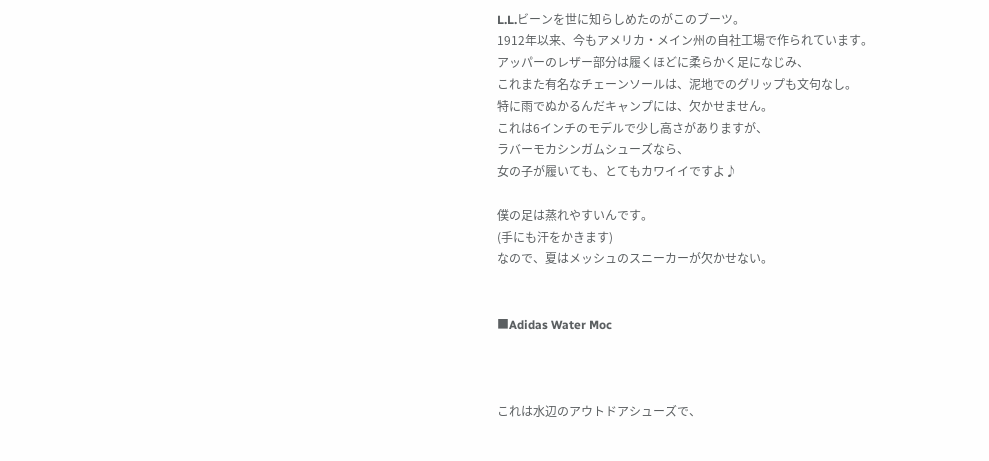L.L.ビーンを世に知らしめたのがこのブーツ。
1912年以来、今もアメリカ・メイン州の自社工場で作られています。
アッパーのレザー部分は履くほどに柔らかく足になじみ、
これまた有名なチェーンソールは、泥地でのグリップも文句なし。
特に雨でぬかるんだキャンプには、欠かせません。
これは6インチのモデルで少し高さがありますが、
ラバーモカシンガムシューズなら、
女の子が履いても、とてもカワイイですよ♪

僕の足は蒸れやすいんです。
(手にも汗をかきます)
なので、夏はメッシュのスニーカーが欠かせない。


■Adidas Water Moc



これは水辺のアウトドアシューズで、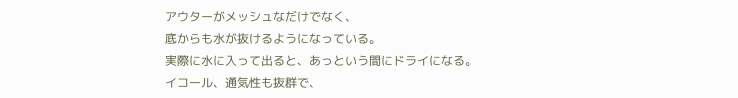アウターがメッシュなだけでなく、
底からも水が抜けるようになっている。
実際に水に入って出ると、あっという間にドライになる。
イコール、通気性も抜群で、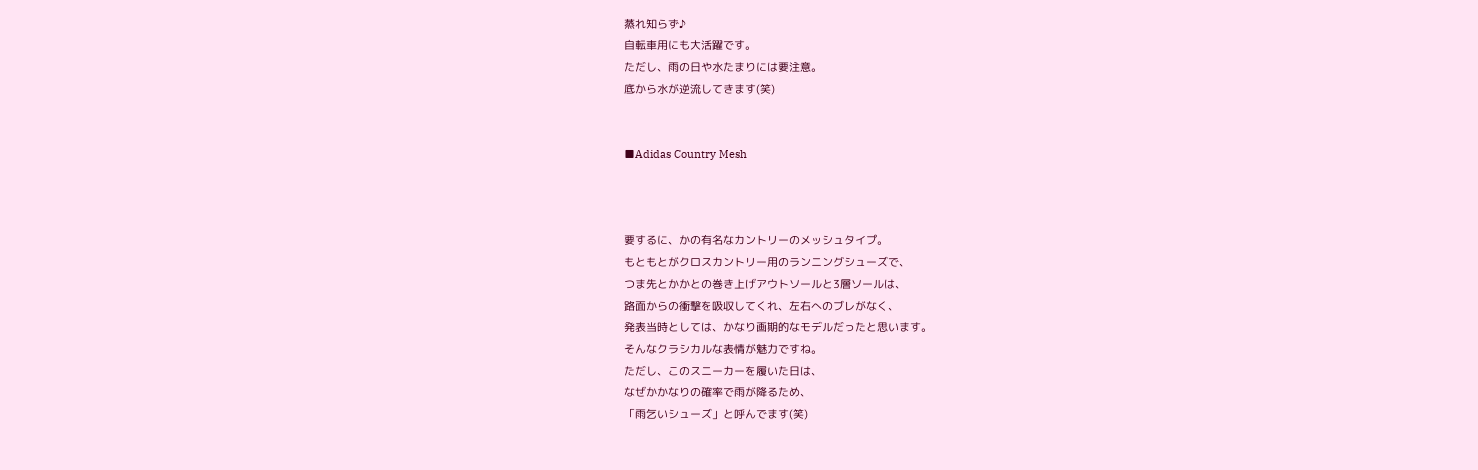蒸れ知らず♪
自転車用にも大活躍です。
ただし、雨の日や水たまりには要注意。
底から水が逆流してきます(笑)


■Adidas Country Mesh



要するに、かの有名なカントリーのメッシュタイプ。
もともとがクロスカントリー用のランニングシューズで、
つま先とかかとの巻き上げアウトソールと3層ソールは、
路面からの衝撃を吸収してくれ、左右へのブレがなく、
発表当時としては、かなり画期的なモデルだったと思います。
そんなクラシカルな表情が魅力ですね。
ただし、このスニーカーを履いた日は、
なぜかかなりの確率で雨が降るため、
「雨乞いシューズ」と呼んでます(笑)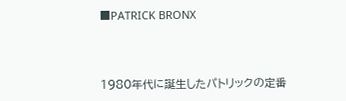■PATRICK BRONX



1980年代に誕生したパトリックの定番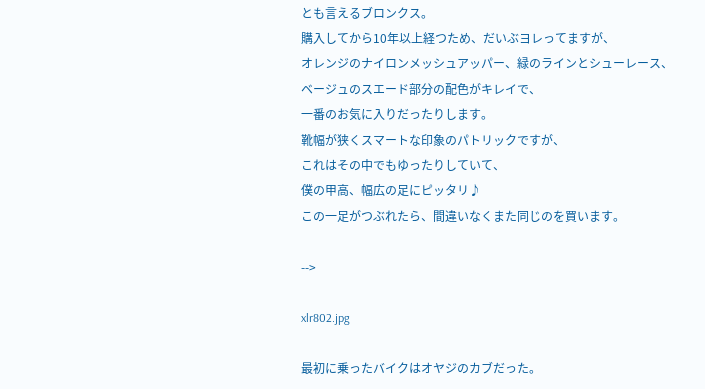とも言えるブロンクス。
購入してから10年以上経つため、だいぶヨレってますが、
オレンジのナイロンメッシュアッパー、緑のラインとシューレース、
ベージュのスエード部分の配色がキレイで、
一番のお気に入りだったりします。
靴幅が狭くスマートな印象のパトリックですが、
これはその中でもゆったりしていて、
僕の甲高、幅広の足にピッタリ♪
この一足がつぶれたら、間違いなくまた同じのを買います。

-->

xlr802.jpg

最初に乗ったバイクはオヤジのカブだった。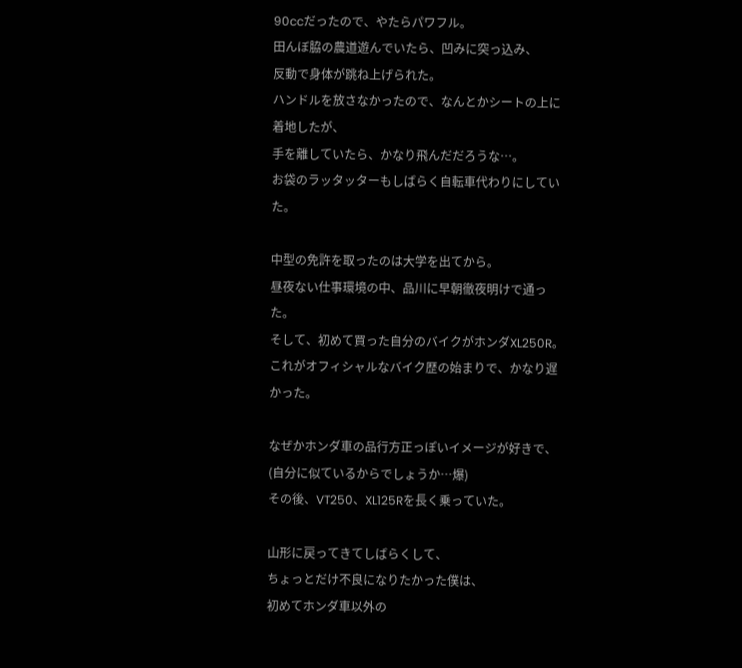90ccだったので、やたらパワフル。
田んぼ脇の農道遊んでいたら、凹みに突っ込み、
反動で身体が跳ね上げられた。
ハンドルを放さなかったので、なんとかシートの上に着地したが、
手を離していたら、かなり飛んだだろうな…。
お袋のラッタッターもしばらく自転車代わりにしていた。

中型の免許を取ったのは大学を出てから。
昼夜ない仕事環境の中、品川に早朝徹夜明けで通った。
そして、初めて買った自分のバイクがホンダXL250R。
これがオフィシャルなバイク歴の始まりで、かなり遅かった。

なぜかホンダ車の品行方正っぽいイメージが好きで、
(自分に似ているからでしょうか…爆)
その後、VT250、XL125Rを長く乗っていた。

山形に戻ってきてしばらくして、
ちょっとだけ不良になりたかった僕は、
初めてホンダ車以外の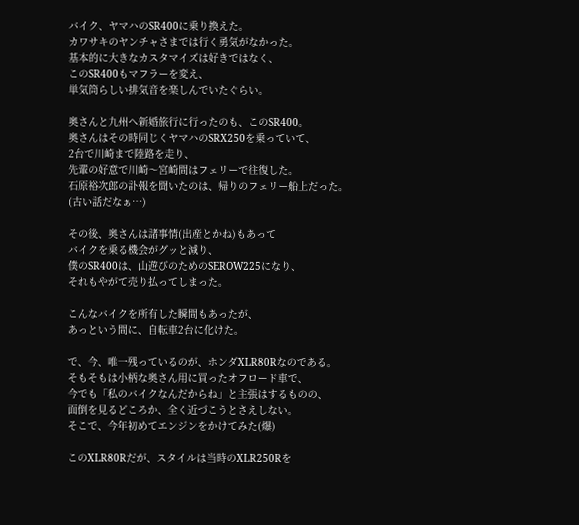バイク、ヤマハのSR400に乗り換えた。
カワサキのヤンチャさまでは行く勇気がなかった。
基本的に大きなカスタマイズは好きではなく、
このSR400もマフラーを変え、
単気筒らしい排気音を楽しんでいたぐらい。

奥さんと九州へ新婚旅行に行ったのも、このSR400。
奥さんはその時同じくヤマハのSRX250を乗っていて、
2台で川崎まで陸路を走り、
先輩の好意で川崎〜宮崎間はフェリーで往復した。
石原裕次郎の訃報を聞いたのは、帰りのフェリー船上だった。
(古い話だなぁ…)

その後、奥さんは諸事情(出産とかね)もあって
バイクを乗る機会がグッと減り、
僕のSR400は、山遊びのためのSEROW225になり、
それもやがて売り払ってしまった。

こんなバイクを所有した瞬間もあったが、
あっという間に、自転車2台に化けた。

で、今、唯一残っているのが、ホンダXLR80Rなのである。
そもそもは小柄な奥さん用に買ったオフロード車で、
今でも「私のバイクなんだからね」と主張はするものの、
面倒を見るどころか、全く近づこうとさえしない。
そこで、今年初めてエンジンをかけてみた(爆)

このXLR80Rだが、スタイルは当時のXLR250Rを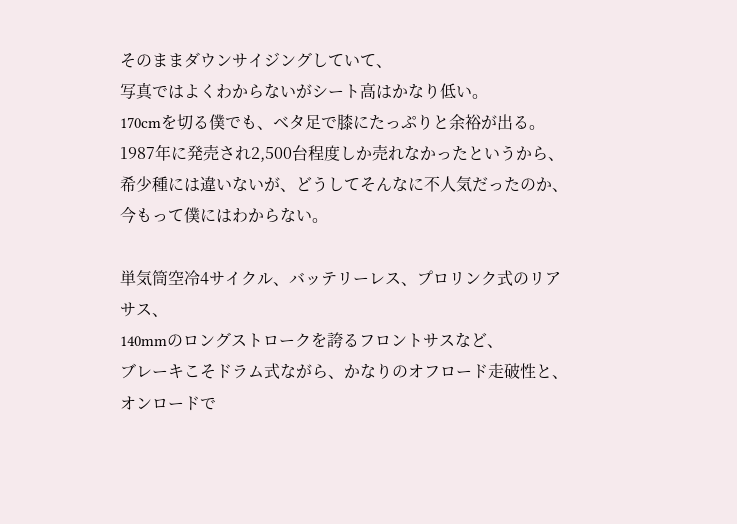そのままダウンサイジングしていて、
写真ではよくわからないがシート高はかなり低い。
170cmを切る僕でも、ベタ足で膝にたっぷりと余裕が出る。
1987年に発売され2,500台程度しか売れなかったというから、
希少種には違いないが、どうしてそんなに不人気だったのか、
今もって僕にはわからない。

単気筒空冷4サイクル、バッテリーレス、プロリンク式のリアサス、
140mmのロングストロークを誇るフロントサスなど、
ブレーキこそドラム式ながら、かなりのオフロード走破性と、
オンロードで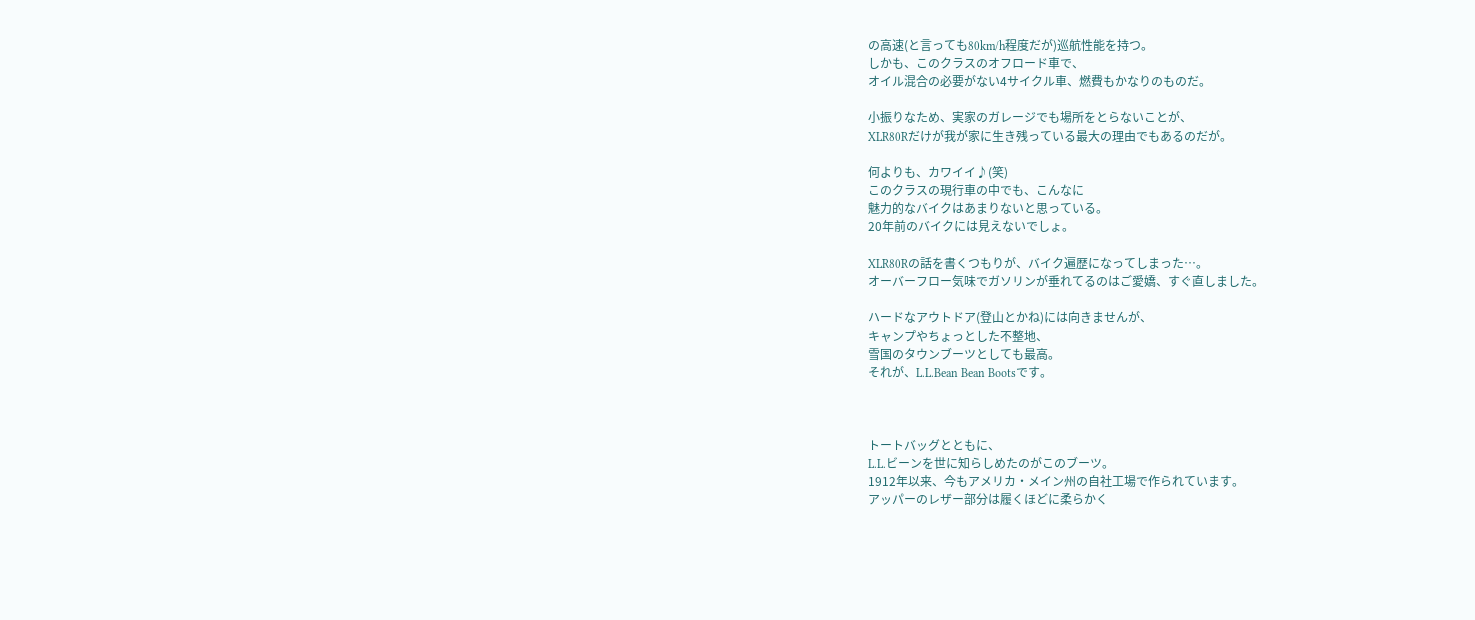の高速(と言っても80km/h程度だが)巡航性能を持つ。
しかも、このクラスのオフロード車で、
オイル混合の必要がない4サイクル車、燃費もかなりのものだ。

小振りなため、実家のガレージでも場所をとらないことが、
XLR80Rだけが我が家に生き残っている最大の理由でもあるのだが。

何よりも、カワイイ♪(笑)
このクラスの現行車の中でも、こんなに
魅力的なバイクはあまりないと思っている。
20年前のバイクには見えないでしょ。

XLR80Rの話を書くつもりが、バイク遍歴になってしまった…。
オーバーフロー気味でガソリンが垂れてるのはご愛嬌、すぐ直しました。

ハードなアウトドア(登山とかね)には向きませんが、
キャンプやちょっとした不整地、
雪国のタウンブーツとしても最高。
それが、L.L.Bean Bean Bootsです。



トートバッグとともに、
L.L.ビーンを世に知らしめたのがこのブーツ。
1912年以来、今もアメリカ・メイン州の自社工場で作られています。
アッパーのレザー部分は履くほどに柔らかく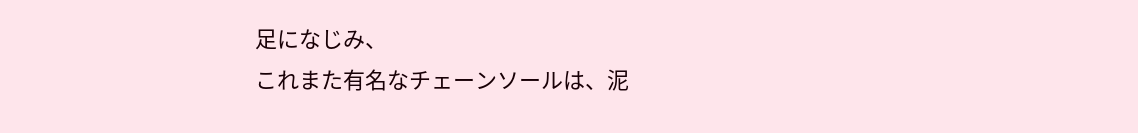足になじみ、
これまた有名なチェーンソールは、泥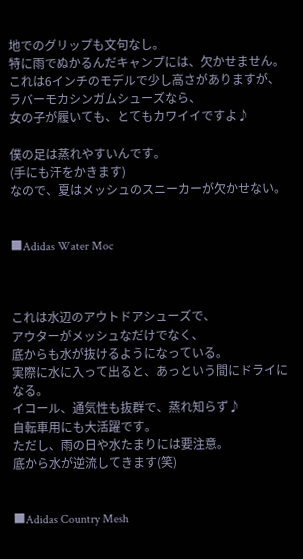地でのグリップも文句なし。
特に雨でぬかるんだキャンプには、欠かせません。
これは6インチのモデルで少し高さがありますが、
ラバーモカシンガムシューズなら、
女の子が履いても、とてもカワイイですよ♪

僕の足は蒸れやすいんです。
(手にも汗をかきます)
なので、夏はメッシュのスニーカーが欠かせない。


■Adidas Water Moc



これは水辺のアウトドアシューズで、
アウターがメッシュなだけでなく、
底からも水が抜けるようになっている。
実際に水に入って出ると、あっという間にドライになる。
イコール、通気性も抜群で、蒸れ知らず♪
自転車用にも大活躍です。
ただし、雨の日や水たまりには要注意。
底から水が逆流してきます(笑)


■Adidas Country Mesh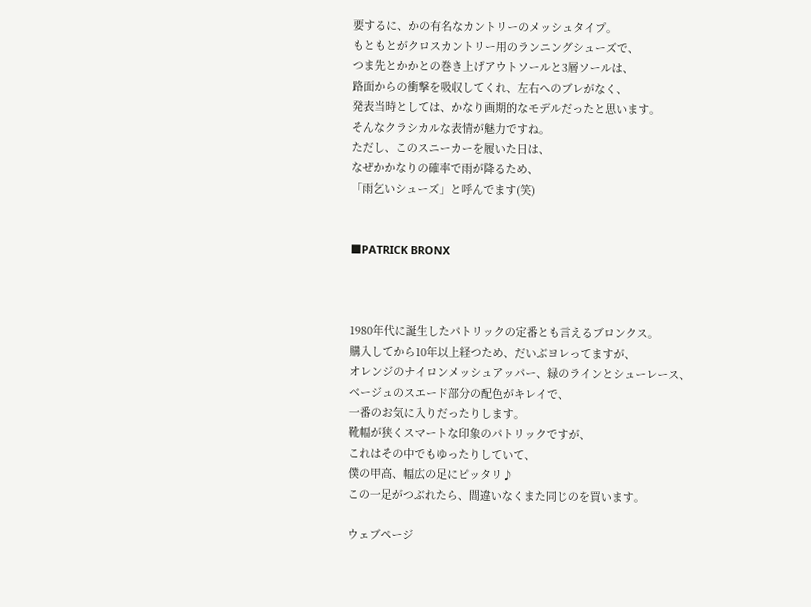要するに、かの有名なカントリーのメッシュタイプ。
もともとがクロスカントリー用のランニングシューズで、
つま先とかかとの巻き上げアウトソールと3層ソールは、
路面からの衝撃を吸収してくれ、左右へのブレがなく、
発表当時としては、かなり画期的なモデルだったと思います。
そんなクラシカルな表情が魅力ですね。
ただし、このスニーカーを履いた日は、
なぜかかなりの確率で雨が降るため、
「雨乞いシューズ」と呼んでます(笑)


■PATRICK BRONX



1980年代に誕生したパトリックの定番とも言えるブロンクス。
購入してから10年以上経つため、だいぶヨレってますが、
オレンジのナイロンメッシュアッパー、緑のラインとシューレース、
ベージュのスエード部分の配色がキレイで、
一番のお気に入りだったりします。
靴幅が狭くスマートな印象のパトリックですが、
これはその中でもゆったりしていて、
僕の甲高、幅広の足にピッタリ♪
この一足がつぶれたら、間違いなくまた同じのを買います。

ウェブページ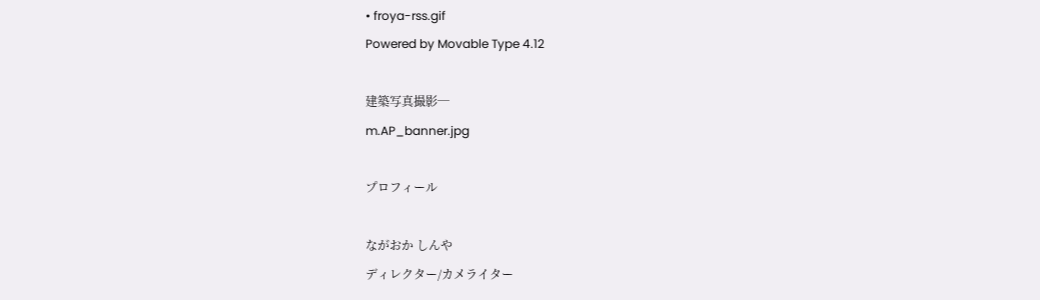• froya-rss.gif
Powered by Movable Type 4.12

建築写真撮影─
m.AP_banner.jpg

プロフィール

ながおか しんや
ディレクター/カメライター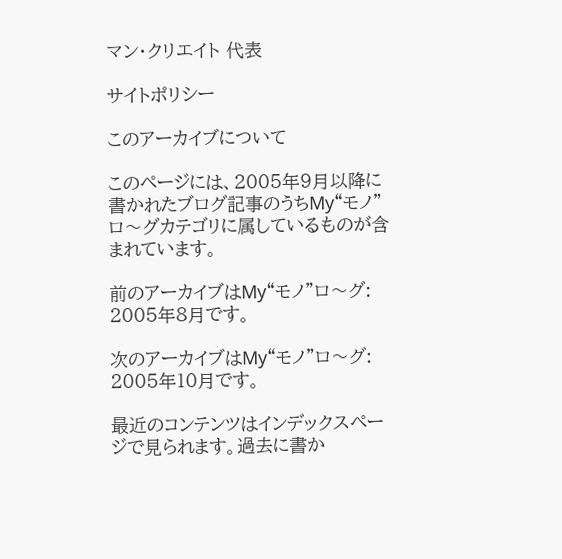マン・クリエイト 代表

サイトポリシー

このアーカイブについて

このページには、2005年9月以降に書かれたブログ記事のうちMy“モノ”ロ〜グカテゴリに属しているものが含まれています。

前のアーカイブはMy“モノ”ロ〜グ: 2005年8月です。

次のアーカイブはMy“モノ”ロ〜グ: 2005年10月です。

最近のコンテンツはインデックスページで見られます。過去に書か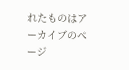れたものはアーカイブのページ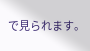で見られます。